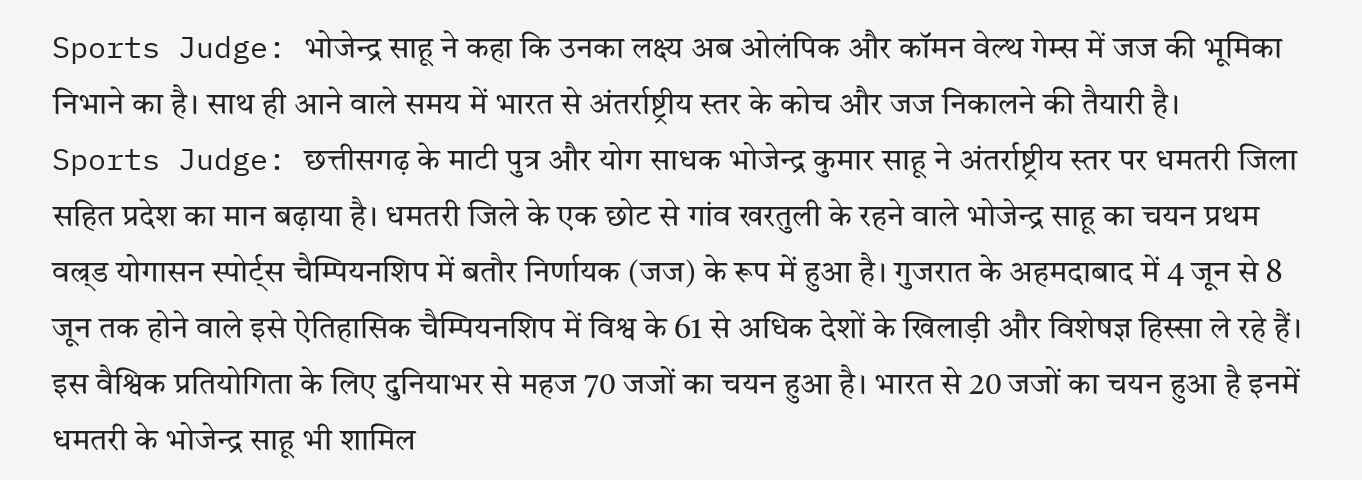Sports Judge: भोजेन्द्र साहू ने कहा कि उनका लक्ष्य अब ओलंपिक और कॉमन वेल्थ गेम्स में जज की भूमिका निभाने का है। साथ ही आने वाले समय में भारत से अंतर्राष्ट्रीय स्तर के कोच और जज निकालने की तैयारी है।
Sports Judge: छत्तीसगढ़ के माटी पुत्र और योग साधक भोजेन्द्र कुमार साहू ने अंतर्राष्ट्रीय स्तर पर धमतरी जिला सहित प्रदेश का मान बढ़ाया है। धमतरी जिले के एक छोट से गांव खरतुली के रहने वाले भोजेन्द्र साहू का चयन प्रथम वल्र्ड योगासन स्पोर्ट्स चैम्पियनशिप में बतौर निर्णायक (जज) के रूप में हुआ है। गुजरात के अहमदाबाद में 4 जून से 8 जून तक होने वाले इसे ऐतिहासिक चैम्पियनशिप में विश्व के 61 से अधिक देशों के खिलाड़ी और विशेषज्ञ हिस्सा ले रहे हैं। इस वैश्विक प्रतियोगिता के लिए दुनियाभर से महज 70 जजों का चयन हुआ है। भारत से 20 जजों का चयन हुआ है इनमें धमतरी के भोजेन्द्र साहू भी शामिल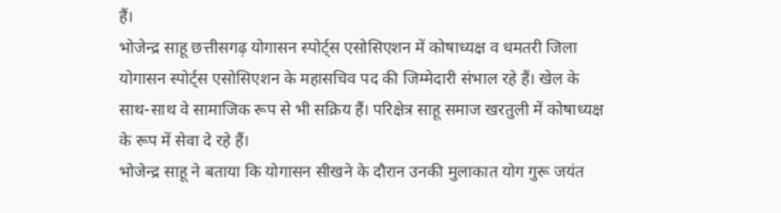हैं।
भोजेन्द्र साहू छत्तीसगढ़ योगासन स्पोर्ट्स एसोसिएशन में कोषाध्यक्ष व धमतरी जिला योगासन स्पोर्ट्स एसोसिएशन के महासचिव पद की जिम्मेदारी संभाल रहे हैं। खेल के साथ-साथ वे सामाजिक रूप से भी सक्रिय हैं। परिक्षेत्र साहू समाज खरतुली में कोषाध्यक्ष के रूप में सेवा दे रहे हैं।
भोजेन्द्र साहू ने बताया कि योगासन सीखने के दौरान उनकी मुलाकात योग गुरू जयंत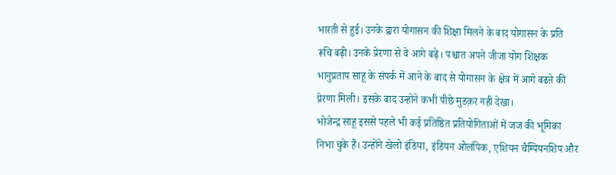भारती से हुई। उनके द्वारा योगासन की शिक्षा मिलने के बाद योगासन के प्रति रूचि बढ़ी। उनके प्रेरणा से वे आगे बढ़े। पश्चात अपने जीजा योग शिक्षक भानुप्रताप साहू के संपर्क में आने के बाद से योगासन के क्षेत्र में आगे बढऩे की प्रेरणा मिली। इसके बाद उन्होंने कभी पीछे मुडक़र नहीं देखा।
भोजेन्द्र साहू इससे पहले भी कई प्रतिष्ठित प्रतियोगिताओं में जज की भूमिका निभा चुके हैं। उन्होंने खेलो इंडिया, इंडियन ओलंपिक, एशियन चैम्पियनशिप और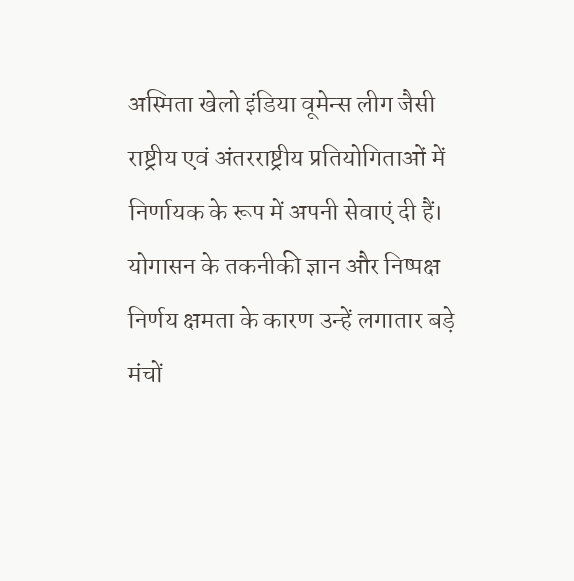अस्मिता खेलो इंडिया वूमेन्स लीग जैसी राष्ट्रीय एवं अंतरराष्ट्रीय प्रतियोगिताओं में निर्णायक के रूप में अपनी सेवाएं दी हैं। योगासन के तकनीकी ज्ञान और निष्पक्ष निर्णय क्षमता के कारण उन्हें लगातार बड़े मंचों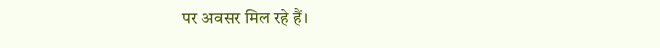पर अवसर मिल रहे हैं।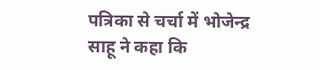पत्रिका से चर्चा में भोजेन्द्र साहू ने कहा कि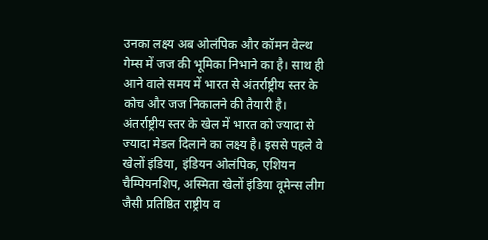उनका लक्ष्य अब ओलंपिक और कॉमन वेल्थ गेम्स में जज की भूमिका निभाने का है। साथ ही आने वाले समय में भारत से अंतर्राष्ट्रीय स्तर के कोच और जज निकालने की तैयारी है। अंतर्राष्ट्रीय स्तर के खेल में भारत को ज्यादा से ज्यादा मेडल दिलाने का लक्ष्य है। इससे पहले वे खेलों इंडिया, इंडियन ओलंपिक, एशियन चैम्पियनशिप, अस्मिता खेलों इंडिया वूमेन्स लीग जैसी प्रतिष्ठित राष्ट्रीय व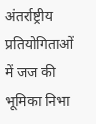अंतर्राष्ट्रीय प्रतियोगिताओं में जज की भूमिका निभा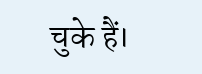चुके हैं।